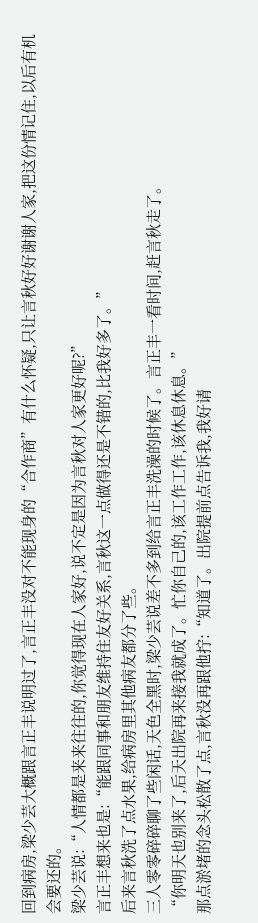回到病房,梁少芸大概跟言正丰说明过了,言正丰没对不能现身的“合作商”有什么怀疑,只让言秋好好谢谢人家,把这份情记住,以后有机会要还的。
梁少芸说:“人情都是来来往往的,你觉得现在人家好,说不定是因为言秋对人家更好呢?”
言正丰想来也是:“能跟同事和朋友维持住友好关系,言秋这一点做得还是不错的,比我好多了。”
后来言秋洗了点水果,给病房里其他病友都分了些。
三人零零碎碎聊了些闲话,天色全黑时,梁少芸说差不多到给言正丰洗澡的时候了。言正丰一看时间,赶言秋走了。
“你明天也别来了,后天出院再来接我就成了。忙你自己的,该工作工作,该休息休息。”
那点淤堵的念头松散了点,言秋没再跟他拧:“知道了。出院提前点告诉我,我好请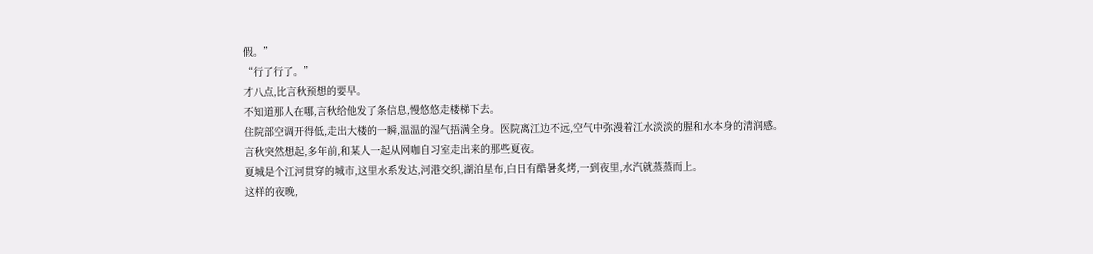假。”
“行了行了。”
才八点,比言秋预想的要早。
不知道那人在哪,言秋给他发了条信息,慢悠悠走楼梯下去。
住院部空调开得低,走出大楼的一瞬,温温的湿气捂满全身。医院离江边不远,空气中弥漫着江水淡淡的腥和水本身的清润感。
言秋突然想起,多年前,和某人一起从网咖自习室走出来的那些夏夜。
夏城是个江河贯穿的城市,这里水系发达,河港交织,湖泊星布,白日有酷暑炙烤,一到夜里,水汽就蒸蒸而上。
这样的夜晚,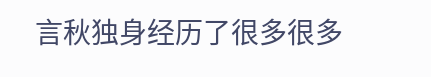言秋独身经历了很多很多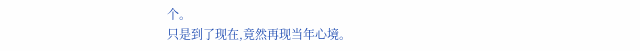个。
只是到了现在,竟然再现当年心境。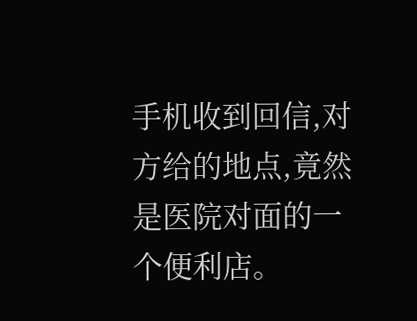手机收到回信,对方给的地点,竟然是医院对面的一个便利店。